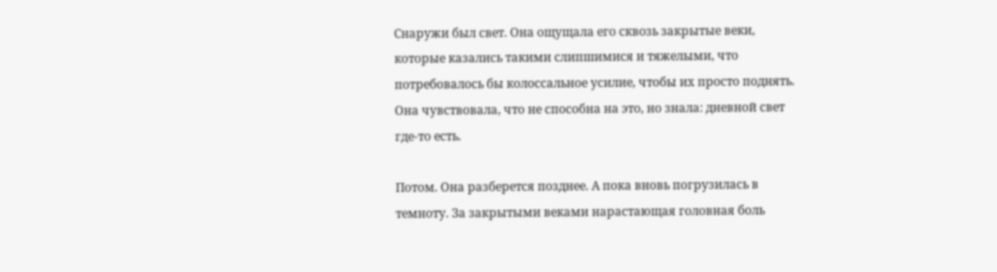Снаружи был свет. Она ощущала его сквозь закрытые веки, которые казались такими слипшимися и тяжелыми, что потребовалось бы колоссальное усилие, чтобы их просто поднять. Она чувствовала, что не способна на это, но знала: дневной свет где-то есть.

Потом. Она разберется позднее. А пока вновь погрузилась в темноту. За закрытыми веками нарастающая головная боль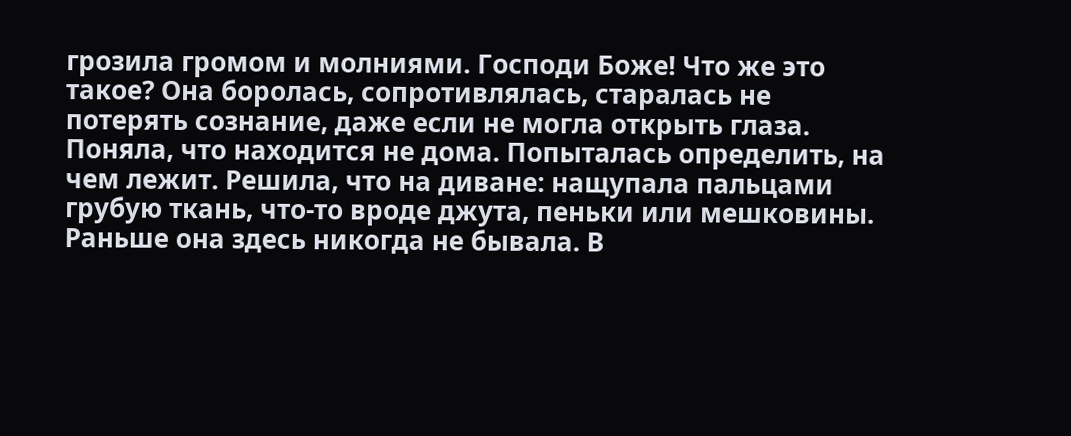грозила громом и молниями. Господи Боже! Что же это такое? Она боролась, сопротивлялась, старалась не потерять сознание, даже если не могла открыть глаза. Поняла, что находится не дома. Попыталась определить, на чем лежит. Решила, что на диване: нащупала пальцами грубую ткань, что-то вроде джута, пеньки или мешковины. Раньше она здесь никогда не бывала. В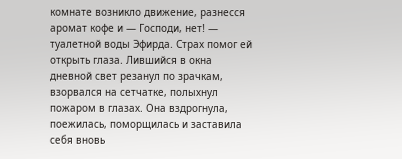комнате возникло движение, разнесся аромат кофе и — Господи, нет! — туалетной воды Эфирда. Страх помог ей открыть глаза. Лившийся в окна дневной свет резанул по зрачкам, взорвался на сетчатке, полыхнул пожаром в глазах. Она вздрогнула, поежилась, поморщилась и заставила себя вновь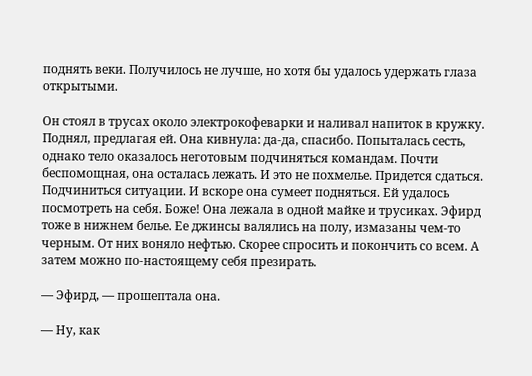поднять веки. Получилось не лучше, но хотя бы удалось удержать глаза открытыми.

Он стоял в трусах около электрокофеварки и наливал напиток в кружку. Поднял, предлагая ей. Она кивнула: да-да, спасибо. Попыталась сесть, однако тело оказалось неготовым подчиняться командам. Почти беспомощная, она осталась лежать. И это не похмелье. Придется сдаться. Подчиниться ситуации. И вскоре она сумеет подняться. Ей удалось посмотреть на себя. Боже! Она лежала в одной майке и трусиках. Эфирд тоже в нижнем белье. Ее джинсы валялись на полу, измазаны чем-то черным. От них воняло нефтью. Скорее спросить и покончить со всем. А затем можно по-настоящему себя презирать.

— Эфирд, — прошептала она.

— Ну, как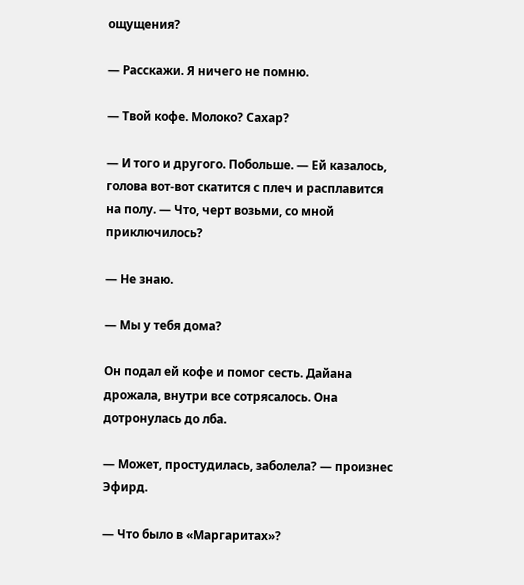ощущения?

— Расскажи. Я ничего не помню.

— Твой кофе. Молоко? Сахар?

— И того и другого. Побольше. — Ей казалось, голова вот-вот скатится с плеч и расплавится на полу. — Что, черт возьми, со мной приключилось?

— Не знаю.

— Мы у тебя дома?

Он подал ей кофе и помог сесть. Дайана дрожала, внутри все сотрясалось. Она дотронулась до лба.

— Может, простудилась, заболела? — произнес Эфирд.

— Что было в «Маргаритах»?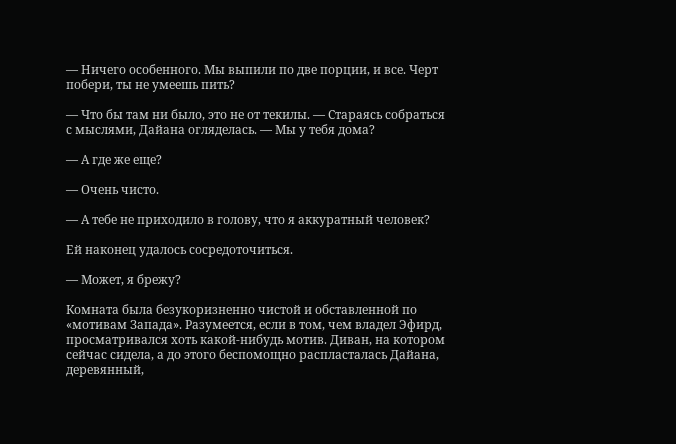— Ничего особенного. Мы выпили по две порции, и все. Черт побери, ты не умеешь пить?

— Что бы там ни было, это не от текилы. — Стараясь собраться с мыслями, Дайана огляделась. — Мы у тебя дома?

— А где же еще?

— Очень чисто.

— А тебе не приходило в голову, что я аккуратный человек?

Ей наконец удалось сосредоточиться.

— Может, я брежу?

Комната была безукоризненно чистой и обставленной по «мотивам Запада». Разумеется, если в том, чем владел Эфирд, просматривался хоть какой-нибудь мотив. Диван, на котором сейчас сидела, а до этого беспомощно распласталась Дайана, деревянный,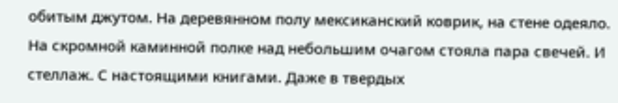обитым джутом. На деревянном полу мексиканский коврик, на стене одеяло. На скромной каминной полке над небольшим очагом стояла пара свечей. И стеллаж. С настоящими книгами. Даже в твердых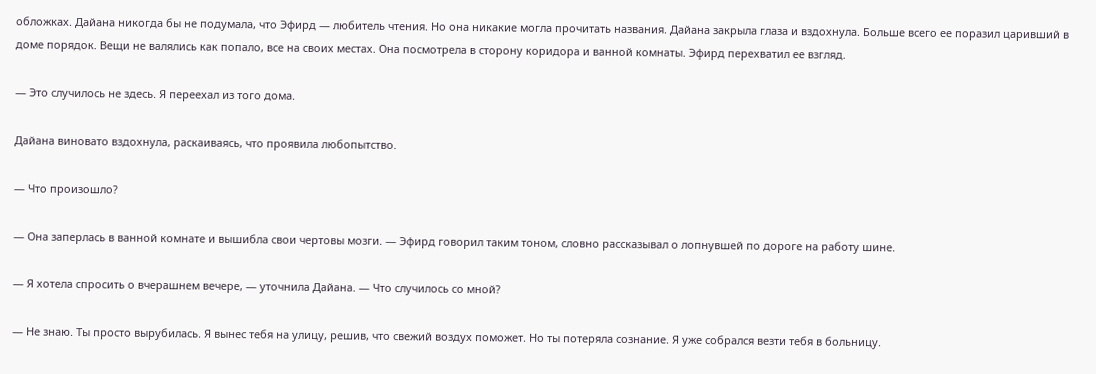обложках. Дайана никогда бы не подумала, что Эфирд — любитель чтения. Но она никакие могла прочитать названия. Дайана закрыла глаза и вздохнула. Больше всего ее поразил царивший в доме порядок. Вещи не валялись как попало, все на своих местах. Она посмотрела в сторону коридора и ванной комнаты. Эфирд перехватил ее взгляд.

— Это случилось не здесь. Я переехал из того дома.

Дайана виновато вздохнула, раскаиваясь, что проявила любопытство.

— Что произошло?

— Она заперлась в ванной комнате и вышибла свои чертовы мозги. — Эфирд говорил таким тоном, словно рассказывал о лопнувшей по дороге на работу шине.

— Я хотела спросить о вчерашнем вечере, — уточнила Дайана. — Что случилось со мной?

— Не знаю. Ты просто вырубилась. Я вынес тебя на улицу, решив, что свежий воздух поможет. Но ты потеряла сознание. Я уже собрался везти тебя в больницу.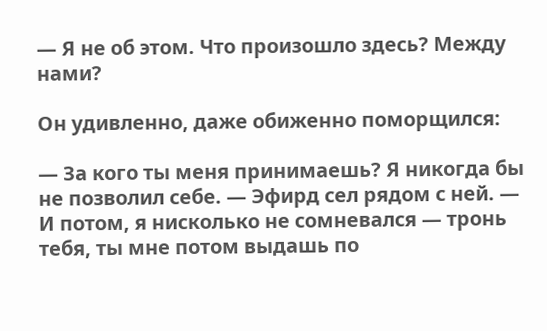— Я не об этом. Что произошло здесь? Между нами?

Он удивленно, даже обиженно поморщился:

— За кого ты меня принимаешь? Я никогда бы не позволил себе. — Эфирд сел рядом с ней. — И потом, я нисколько не сомневался — тронь тебя, ты мне потом выдашь по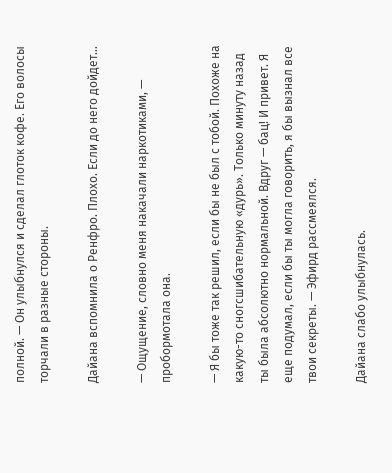полной. — Он улыбнулся и сделал глоток кофе. Его волосы торчали в разные стороны.

Дайана вспомнила о Ренфро. Плохо. Если до него дойдет…

— Ощущение, словно меня накачали наркотиками, — пробормотала она.

— Я бы тоже так решил, если бы не был с тобой. Похоже на какую-то сногсшибательную «дурь». Только минуту назад ты была абсолютно нормальной. Вдруг — бац! И привет. Я еще подумал, если бы ты могла говорить, я бы вызнал все твои секреты. — Эфирд рассмеялся.

Дайана слабо улыбнулась.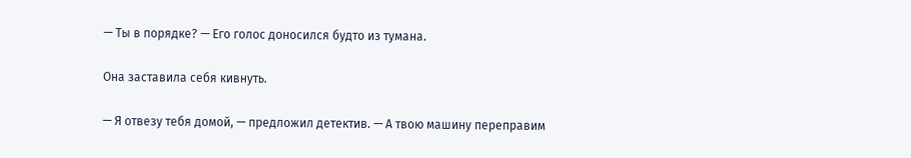— Ты в порядке? — Его голос доносился будто из тумана.

Она заставила себя кивнуть.

— Я отвезу тебя домой, — предложил детектив. — А твою машину переправим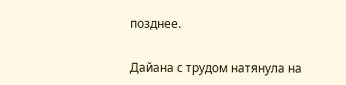позднее.

Дайана с трудом натянула на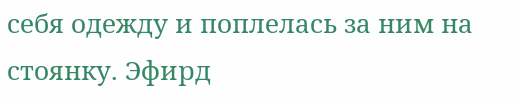себя одежду и поплелась за ним на стоянку. Эфирд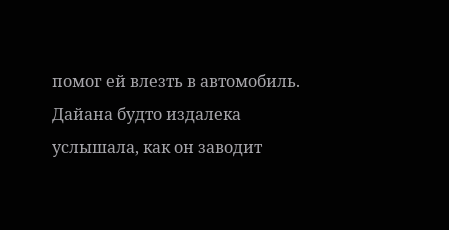помог ей влезть в автомобиль. Дайана будто издалека услышала, как он заводит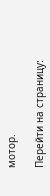мотор.

Перейти на страницу: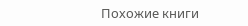Похожие книги